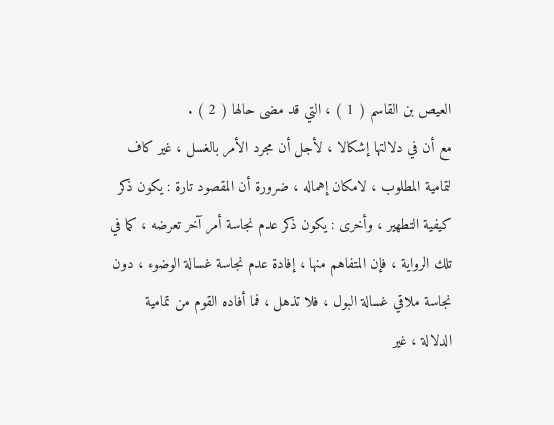العيص بن القاسم ( 1 ) ، التي قد مضى حالها ( 2 ) .
مع أن في دلالتها إشكالا ، لأجل أن مجرد الأمر بالغسل ، غير كاف
لتمامية المطلوب ، لامكان إهماله ، ضرورة أن المقصود تارة : يكون ذكر
كيفية التطهير ، وأخرى : يكون ذكر عدم نجاسة أمر آخر تعرضه ، كما في
تلك الرواية ، فإن المتفاهم منها ، إفادة عدم نجاسة غسالة الوضوء ، دون
نجاسة ملاقي غسالة البول ، فلا تذهل ، فما أفاده القوم من تمامية
الدلالة ، غير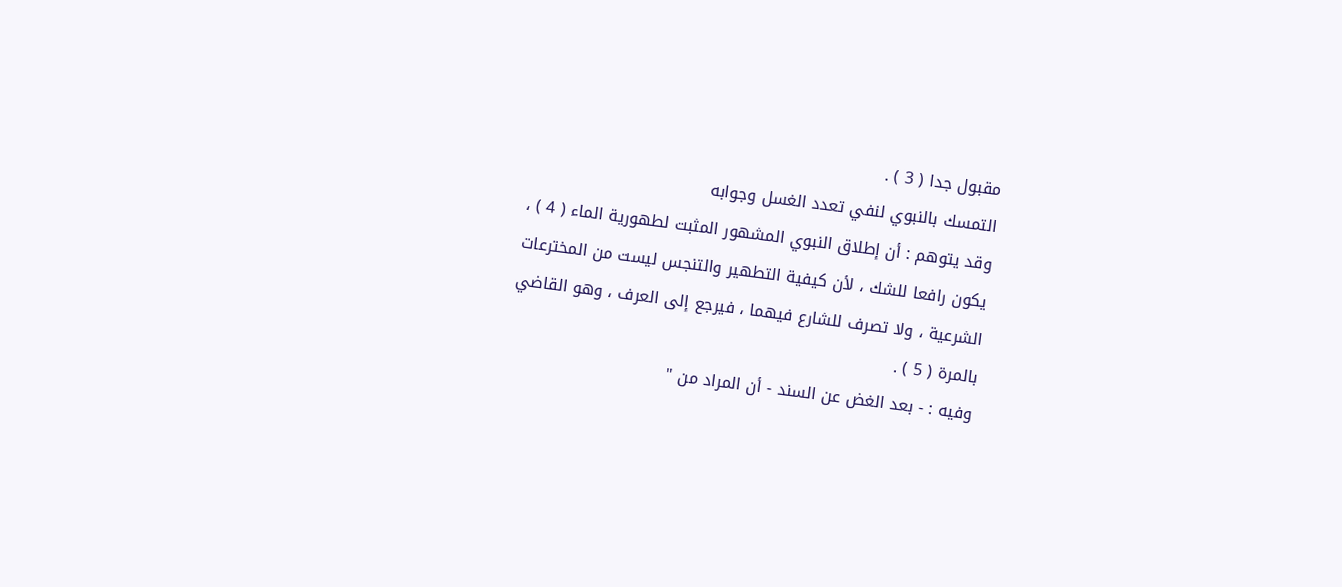مقبول جدا ( 3 ) .
التمسك بالنبوي لنفي تعدد الغسل وجوابه
وقد يتوهم : أن إطلاق النبوي المشهور المثبت لطهورية الماء ( 4 ) ،
يكون رافعا للشك ، لأن كيفية التطهير والتنجس ليست من المخترعات
الشرعية ، ولا تصرف للشارع فيهما ، فيرجع إلى العرف ، وهو القاضي
بالمرة ( 5 ) .
وفيه : - بعد الغض عن السند - أن المراد من "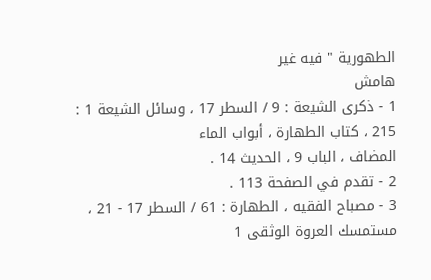الطهورية " فيه غير
هامش
1 - ذكرى الشيعة : 9 / السطر 17 ، وسائل الشيعة 1 : 215 ، كتاب الطهارة ، أبواب الماء
المضاف ، الباب 9 ، الحديث 14 .
2 - تقدم في الصفحة 113 .
3 - مصباح الفقيه ، الطهارة : 61 / السطر 17 - 21 ، مستمسك العروة الوثقى 1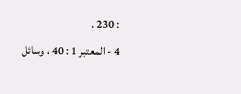: 230 .
4 - المعتبر 1 : 40 ، وسائل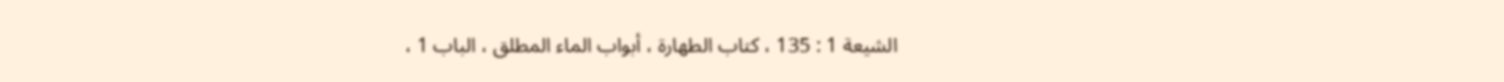الشيعة 1 : 135 ، كتاب الطهارة ، أبواب الماء المطلق ، الباب 1 ،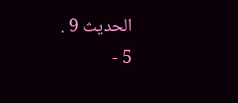الحديث 9 .
5 -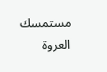مستمسك العروة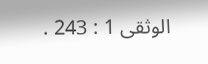الوثقى 1 : 243 .